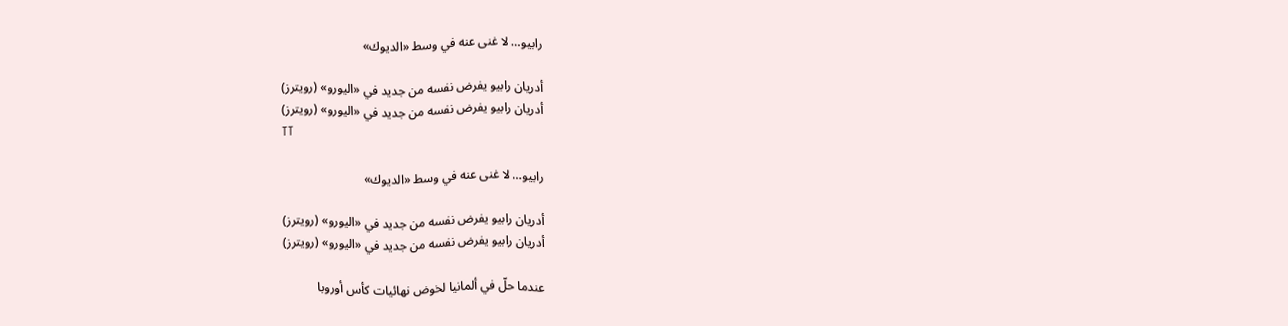رابيو… لا غنى عنه في وسط «الديوك»

أدريان رابيو يفرض نفسه من جديد في «اليورو» (رويترز)
أدريان رابيو يفرض نفسه من جديد في «اليورو» (رويترز)
TT

رابيو… لا غنى عنه في وسط «الديوك»

أدريان رابيو يفرض نفسه من جديد في «اليورو» (رويترز)
أدريان رابيو يفرض نفسه من جديد في «اليورو» (رويترز)

عندما حلّ في ألمانيا لخوض نهائيات كأس أوروبا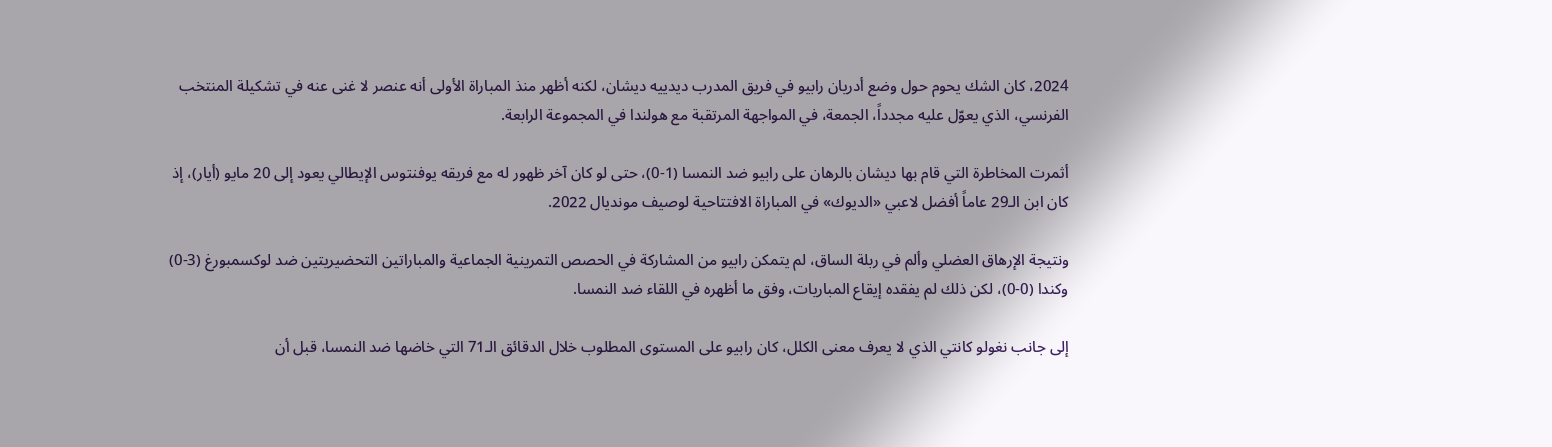2024، كان الشك يحوم حول وضع أدريان رابيو في فريق المدرب ديدييه ديشان، لكنه أظهر منذ المباراة الأولى أنه عنصر لا غنى عنه في تشكيلة المنتخب الفرنسي، الذي يعوّل عليه مجدداً، الجمعة، في المواجهة المرتقبة مع هولندا في المجموعة الرابعة.

أثمرت المخاطرة التي قام بها ديشان بالرهان على رابيو ضد النمسا (1-0)، حتى لو كان آخر ظهور له مع فريقه يوفنتوس الإيطالي يعود إلى 20 مايو (أيار)، إذ كان ابن الـ29 عاماً أفضل لاعبي «الديوك» في المباراة الافتتاحية لوصيف مونديال 2022.

ونتيجة الإرهاق العضلي وألم في ربلة الساق، لم يتمكن رابيو من المشاركة في الحصص التمرينية الجماعية والمباراتين التحضيريتين ضد لوكسمبورغ (3-0) وكندا (0-0)، لكن ذلك لم يفقده إيقاع المباريات، وفق ما أظهره في اللقاء ضد النمسا.

إلى جانب نغولو كانتي الذي لا يعرف معنى الكلل، كان رابيو على المستوى المطلوب خلال الدقائق الـ71 التي خاضها ضد النمسا، قبل أن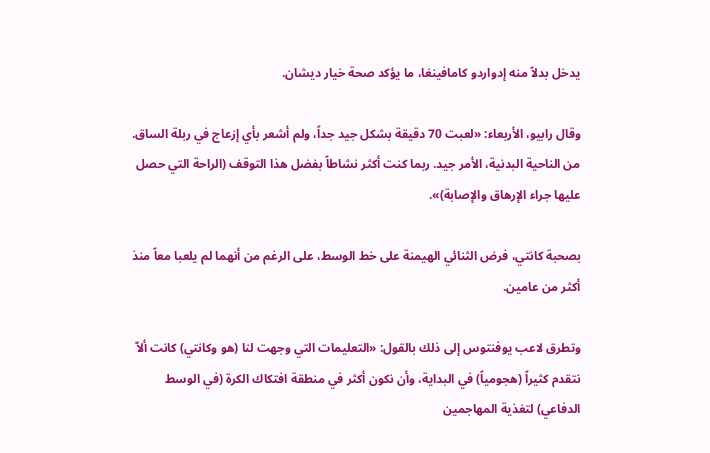يدخل بدلاً منه إدواردو كامافينغا، ما يؤكد صحة خيار ديشان.

وقال رابيو، الأربعاء: «لعبت 70 دقيقة بشكل جيد جداً، ولم أشعر بأي إزعاج في ربلة الساق. من الناحية البدنية، الأمر جيد. ربما كنت أكثر نشاطاً بفضل هذا التوقف (الراحة التي حصل عليها جراء الإرهاق والإصابة)».

بصحبة كانتي، فرض الثنائي الهيمنة على خط الوسط، على الرغم من أنهما لم يلعبا معاً منذ أكثر من عامين.

وتطرق لاعب يوفنتوس إلى ذلك بالقول: «التعليمات التي وجهت لنا (هو وكانتي) كانت ألاّ نتقدم كثيراً (هجومياً) في البداية، وأن نكون أكثر في منطقة افتكاك الكرة (في الوسط الدفاعي) لتغذية المهاجمين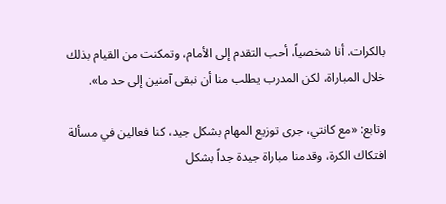بالكرات. أنا شخصياً، أحب التقدم إلى الأمام، وتمكنت من القيام بذلك خلال المباراة، لكن المدرب يطلب منا أن نبقى آمنين إلى حد ما».

وتابع: «مع كانتي، جرى توزيع المهام بشكل جيد، كنا فعالين في مسألة افتكاك الكرة، وقدمنا مباراة جيدة جداً بشكل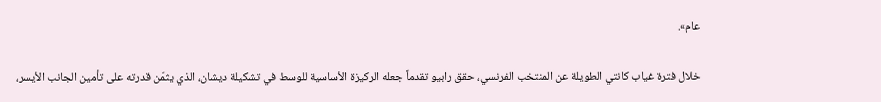عام».

خلال فترة غياب كانتي الطويلة عن المنتخب الفرنسي، حقق رابيو تقدماً جعله الركيزة الأساسية للوسط في تشكيلة ديشان، الذي يثمّن قدرته على تأمين الجانب الأيسر،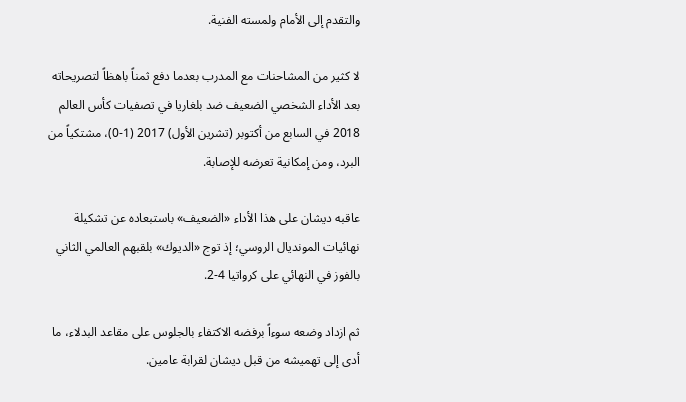والتقدم إلى الأمام ولمسته الفنية.

لا كثير من المشاحنات مع المدرب بعدما دفع ثمناً باهظاً لتصريحاته بعد الأداء الشخصي الضعيف ضد بلغاريا في تصفيات كأس العالم 2018 في السابع من أكتوبر (تشرين الأول) 2017 (1-0)، مشتكياً من البرد، ومن إمكانية تعرضه للإصابة.

عاقبه ديشان على هذا الأداء «الضعيف» باستبعاده عن تشكيلة نهائيات المونديال الروسي؛ إذ توج «الديوك» بلقبهم العالمي الثاني بالفوز في النهائي على كرواتيا 4-2.

ثم ازداد وضعه سوءاً برفضه الاكتفاء بالجلوس على مقاعد البدلاء، ما أدى إلى تهميشه من قبل ديشان لقرابة عامين.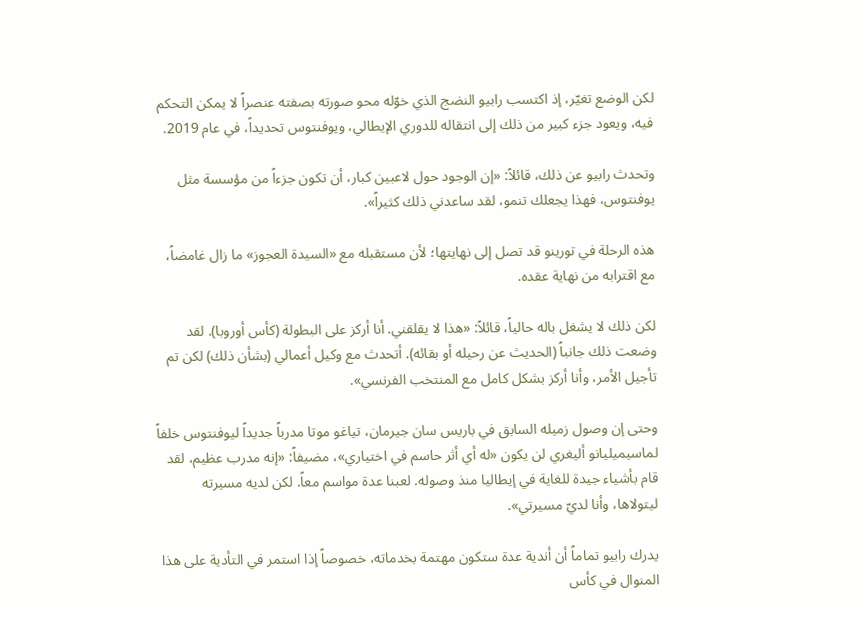لكن الوضع تغيّر، إذ اكتسب رابيو النضج الذي خوّله محو صورته بصفته عنصراً لا يمكن التحكم فيه، ويعود جزء كبير من ذلك إلى انتقاله للدوري الإيطالي، ويوفنتوس تحديداً، في عام 2019.

وتحدث رابيو عن ذلك، قائلاً: «إن الوجود حول لاعبين كبار، أن تكون جزءاً من مؤسسة مثل يوفنتوس، فهذا يجعلك تنمو، لقد ساعدني ذلك كثيراً».

هذه الرحلة في تورينو قد تصل إلى نهايتها؛ لأن مستقبله مع «السيدة العجوز» ما زال غامضاً، مع اقترابه من نهاية عقده.

لكن ذلك لا يشغل باله حالياً، قائلاً: «هذا لا يقلقني. أنا أركز على البطولة (كأس أوروبا). لقد وضعت ذلك جانباً (الحديث عن رحيله أو بقائه). أتحدث مع وكيل أعمالي (بشأن ذلك) لكن تم تأجيل الأمر، وأنا أركز بشكل كامل مع المنتخب الفرنسي».

وحتى إن وصول زميله السابق في باريس سان جيرمان، تياغو موتا مدرباً جديداً ليوفنتوس خلفاً لماسيميليانو أليغري لن يكون «له أي أثر حاسم في اختياري»، مضيفاً: «إنه مدرب عظيم، لقد قام بأشياء جيدة للغاية في إيطاليا منذ وصوله. لعبنا عدة مواسم معاً. لكن لديه مسيرته ليتولاها، وأنا لديّ مسيرتي».

يدرك رابيو تماماً أن أندية عدة ستكون مهتمة بخدماته، خصوصاً إذا استمر في التأدية على هذا المنوال في كأس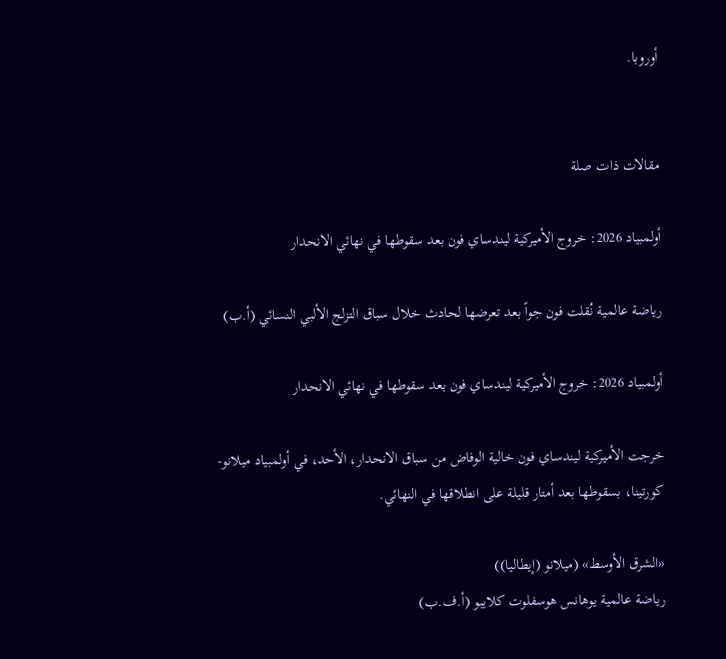أوروبا.


مقالات ذات صلة

أولمبياد 2026: خروج الأميركية ليندساي فون بعد سقوطها في نهائي الانحدار

رياضة عالمية نُقلت فون جواً بعد تعرضها لحادث خلال سباق التزلج الألبي النسائي (أ.ب)

أولمبياد 2026: خروج الأميركية ليندساي فون بعد سقوطها في نهائي الانحدار

خرجت الأميركية ليندساي فون خالية الوفاض من سباق الانحدار، الأحد، في أولمبياد ميلانو-كورتينا، بسقوطها بعد أمتار قليلة على انطلاقها في النهائي.

«الشرق الأوسط» (ميلانو (إيطاليا))
رياضة عالمية يوهانس هوسفلوت كلايبو (أ.ف.ب)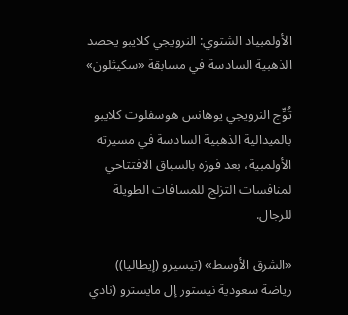الأولمبياد الشتوي: النرويجي كلايبو يحصد الذهبية السادسة في مسابقة «سكيثلون»

تُوِّج النرويجي يوهانس هوسفلوت كلايبو بالميدالية الذهبية السادسة في مسيرته الأولمبية، بعد فوزه بالسباق الافتتاحي لمنافسات التزلج للمسافات الطويلة للرجال.

«الشرق الأوسط» (تيسيرو (إيطاليا))
رياضة سعودية نيستور إل مايسترو (نادي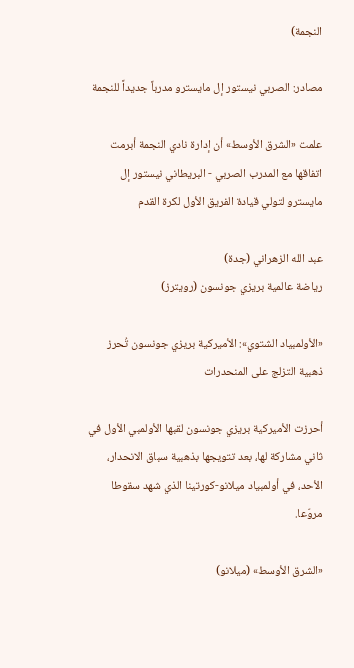النجمة)

مصادر: الصربي نيستور إل مايسترو مدرباً جديداً للنجمة

علمت «الشرق الأوسط» أن إدارة نادي النجمة أبرمت اتفاقها مع المدرب الصربي - البريطاني نيستور إل مايسترو لتولي قيادة الفريق الأول لكرة القدم

عبد الله الزهراني (جدة)
رياضة عالمية بريزي جونسون (رويترز)

«الأولمبياد الشتوي»: الأميركية بريزي جونسون تُحرز ذهبية التزلج على المنحدرات

أحرزت الأميركية بريزي جونسون لقبها الأولمبي الأول في ثاني مشاركة لها، بعد تتويجها بذهبية سباق الانحدار، الأحد، في أولمبياد ميلانو-كورتينا الذي شهد سقوطا مروّعا.

«الشرق الأوسط» (ميلانو)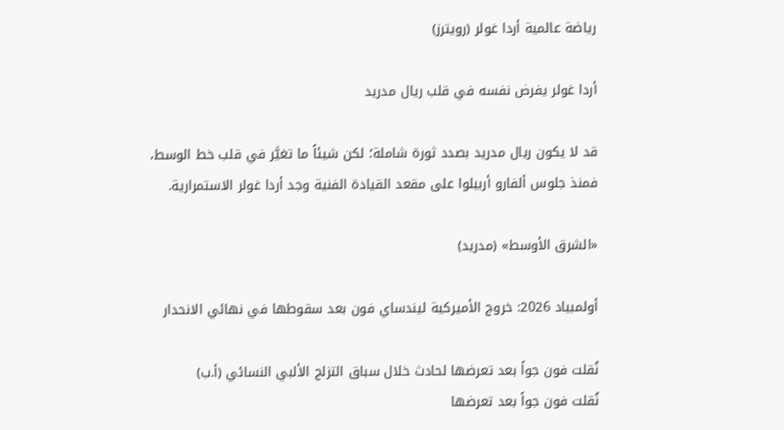رياضة عالمية أردا غولر (رويترز)

أردا غولر يفرض نفسه في قلب ريال مدريد

قد لا يكون ريال مدريد بصدد ثورة شاملة؛ لكن شيئاً ما تغيَّر في قلب خط الوسط، فمنذ جلوس ألفارو أربيلوا على مقعد القيادة الفنية وجد أردا غولر الاستمرارية.

«الشرق الأوسط» (مدريد)

أولمبياد 2026: خروج الأميركية ليندساي فون بعد سقوطها في نهائي الانحدار

نُقلت فون جواً بعد تعرضها لحادث خلال سباق التزلج الألبي النسائي (أ.ب)
نُقلت فون جواً بعد تعرضها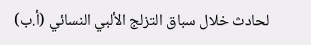لحادث خلال سباق التزلج الألبي النسائي (أ.ب)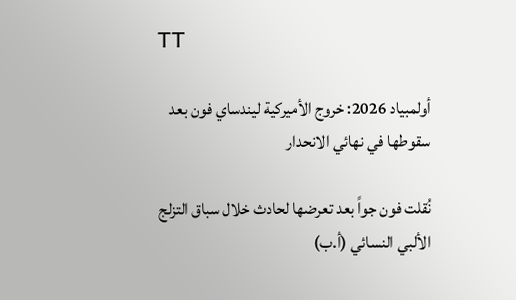TT

أولمبياد 2026: خروج الأميركية ليندساي فون بعد سقوطها في نهائي الانحدار

نُقلت فون جواً بعد تعرضها لحادث خلال سباق التزلج الألبي النسائي (أ.ب)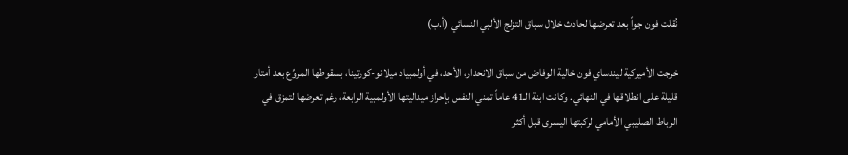نُقلت فون جواً بعد تعرضها لحادث خلال سباق التزلج الألبي النسائي (أ.ب)

خرجت الأميركية ليندساي فون خالية الوفاض من سباق الانحدار، الأحد، في أولمبياد ميلانو-كورتينا، بسقوطها المروِّع بعد أمتار قليلة على انطلاقها في النهائي. وكانت ابنة الـ41 عاماً تمني النفس بإحراز ميداليتها الأولمبية الرابعة، رغم تعرضها لتمزق في الرباط الصليبي الأمامي لركبتها اليسرى قبل أكثر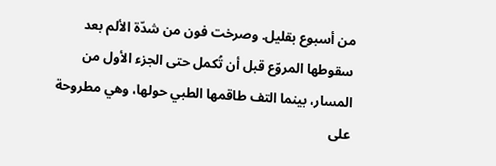من أسبوع بقليل. وصرخت فون من شدّة الألم بعد سقوطها المروّع قبل أن تُكمل حتى الجزء الأول من المسار، بينما التف طاقمها الطبي حولها، وهي مطروحة على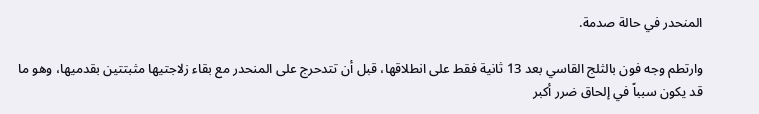المنحدر في حالة صدمة.

وارتطم وجه فون بالثلج القاسي بعد 13 ثانية فقط على انطلاقها، قبل أن تتدحرج على المنحدر مع بقاء زلاجتيها مثبتتين بقدميها، وهو ما قد يكون سبباً في إلحاق ضرر أكبر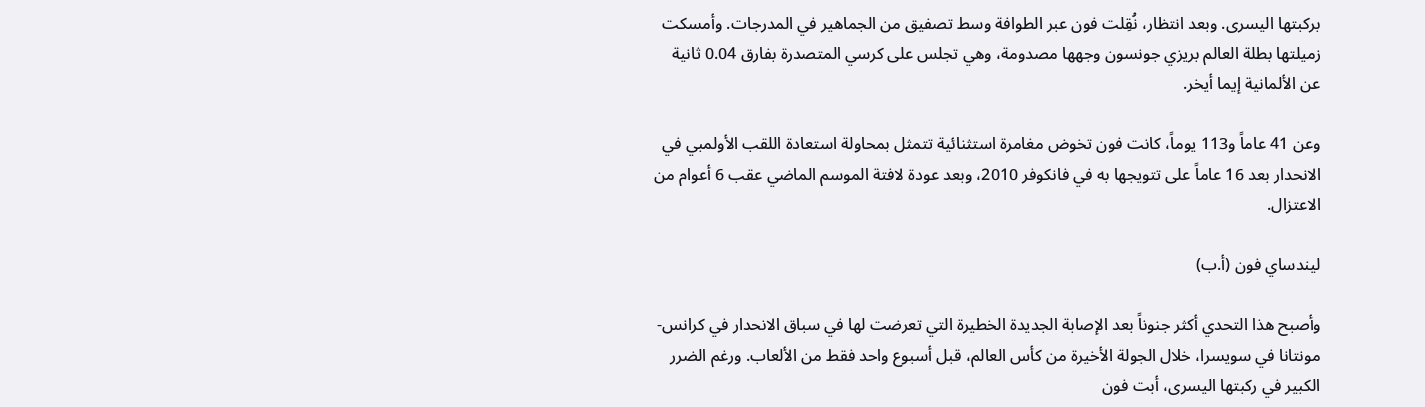بركبتها اليسرى. وبعد انتظار، نُقِلت فون عبر الطوافة وسط تصفيق من الجماهير في المدرجات. وأمسكت زميلتها بطلة العالم بريزي جونسون وجهها مصدومة، وهي تجلس على كرسي المتصدرة بفارق 0.04 ثانية عن الألمانية إيما أيخر.

وعن 41 عاماً و113 يوماً، كانت فون تخوض مغامرة استثنائية تتمثل بمحاولة استعادة اللقب الأولمبي في الانحدار بعد 16 عاماً على تتويجها به في فانكوفر 2010، وبعد عودة لافتة الموسم الماضي عقب 6 أعوام من الاعتزال.

ليندساي فون (أ.ب)

وأصبح هذا التحدي أكثر جنوناً بعد الإصابة الجديدة الخطيرة التي تعرضت لها في سباق الانحدار في كرانس-مونتانا في سويسرا، خلال الجولة الأخيرة من كأس العالم، قبل أسبوع واحد فقط من الألعاب. ورغم الضرر الكبير في ركبتها اليسرى، أبت فون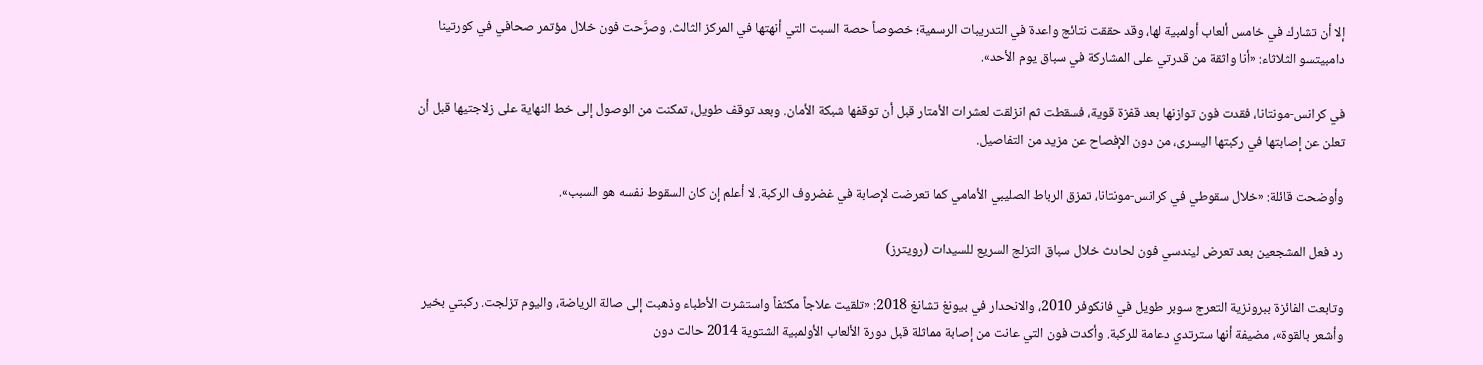إلا أن تشارك في خامس ألعاب أولمبية لها، وقد حققت نتائج واعدة في التدريبات الرسمية؛ خصوصاً حصة السبت التي أنهتها في المركز الثالث. وصرَّحت فون خلال مؤتمر صحافي في كورتينا دامبيتسو الثلاثاء: «أنا واثقة من قدرتي على المشاركة في سباق يوم الأحد».

في كرانس-مونتانا، فقدت فون توازنها بعد قفزة قوية، فسقطت ثم انزلقت لعشرات الأمتار قبل أن توقفها شبكة الأمان. وبعد توقف طويل، تمكنت من الوصول إلى خط النهاية على زلاجتيها قبل أن تعلن عن إصابتها في ركبتها اليسرى، من دون الإفصاح عن مزيد من التفاصيل.

وأوضحت قائلة: «خلال سقوطي في كرانس-مونتانا، تمزق الرباط الصليبي الأمامي كما تعرضت لإصابة في غضروف الركبة. لا أعلم إن كان السقوط نفسه هو السبب».

رد فعل المشجعين بعد تعرض ليندسي فون لحادث خلال سباق التزلج السريع للسيدات (رويترز)

وتابعت الفائزة ببرونزية التعرج سوبر طويل في فانكوفر 2010، والانحدار في بيونغ تشانغ 2018: «تلقيت علاجاً مكثفاً واستشرت الأطباء وذهبت إلى صالة الرياضة، واليوم تزلجت. ركبتي بخير وأشعر بالقوة»، مضيفة أنها سترتدي دعامة للركبة. وأكدت فون التي عانت من إصابة مماثلة قبل دورة الألعاب الأولمبية الشتوية 2014 حالت دون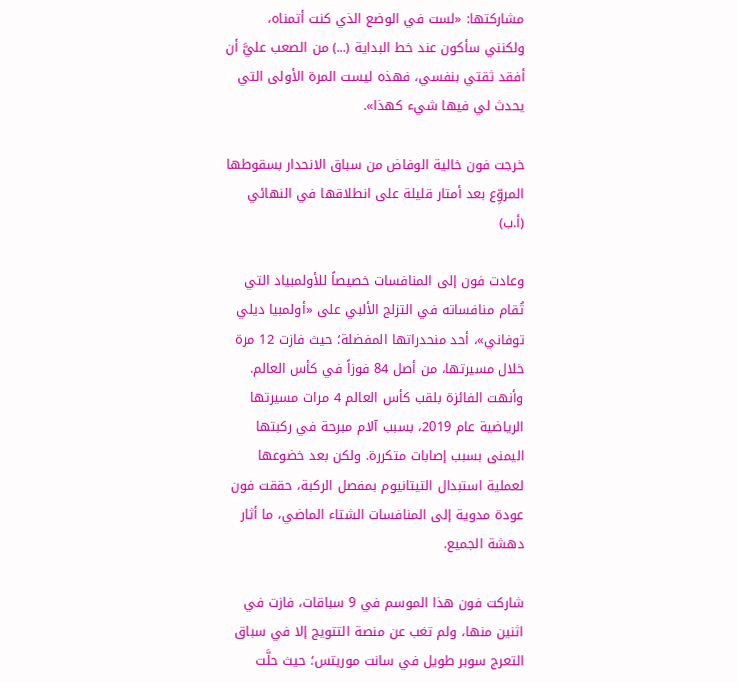مشاركتها: «لست في الوضع الذي كنت أتمناه، ولكنني سأكون عند خط البداية (...) من الصعب عليَّ أن أفقد ثقتي بنفسي، فهذه ليست المرة الأولى التي يحدث لي فيها شيء كهذا».

خرجت فون خالية الوفاض من سباق الانحدار بسقوطها المروِّع بعد أمتار قليلة على انطلاقها في النهائي (أ.ب)

وعادت فون إلى المنافسات خصيصاً للأولمبياد التي تُقام منافساته في التزلج الألبي على «أولمبيا ديلي توفاني»، أحد منحدراتها المفضلة؛ حيث فازت 12 مرة خلال مسيرتها، من أصل 84 فوزاً في كأس العالم. وأنهت الفائزة بلقب كأس العالم 4 مرات مسيرتها الرياضية عام 2019، بسبب آلام مبرحة في ركبتها اليمنى بسبب إصابات متكررة. ولكن بعد خضوعها لعملية استبدال التيتانيوم بمفصل الركبة، حققت فون عودة مدوية إلى المنافسات الشتاء الماضي، ما أثار دهشة الجميع.

شاركت فون هذا الموسم في 9 سباقات، فازت في اثنين منها، ولم تغب عن منصة التتويج إلا في سباق التعرج سوبر طويل في سانت موريتس؛ حيث حلَّت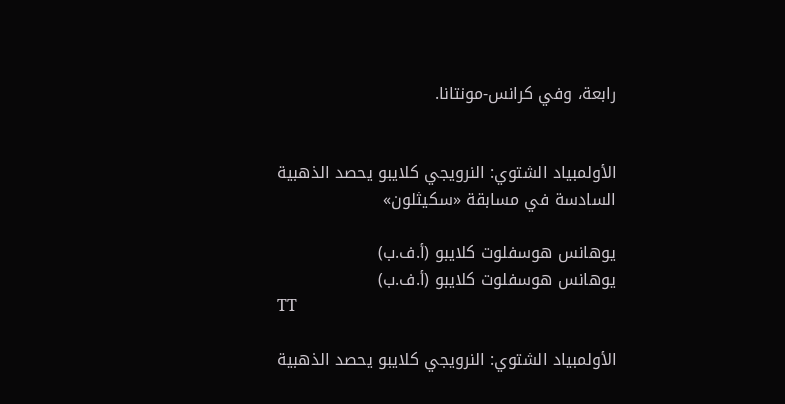رابعة، وفي كرانس-مونتانا.


الأولمبياد الشتوي: النرويجي كلايبو يحصد الذهبية السادسة في مسابقة «سكيثلون»

يوهانس هوسفلوت كلايبو (أ.ف.ب)
يوهانس هوسفلوت كلايبو (أ.ف.ب)
TT

الأولمبياد الشتوي: النرويجي كلايبو يحصد الذهبية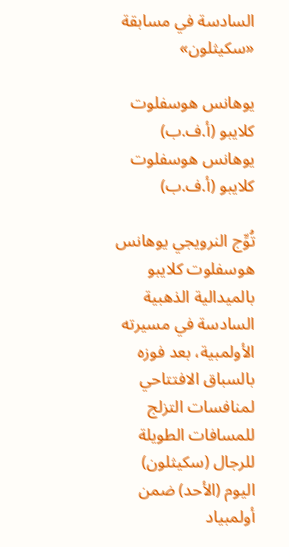السادسة في مسابقة «سكيثلون»

يوهانس هوسفلوت كلايبو (أ.ف.ب)
يوهانس هوسفلوت كلايبو (أ.ف.ب)

تُوِّج النرويجي يوهانس هوسفلوت كلايبو بالميدالية الذهبية السادسة في مسيرته الأولمبية، بعد فوزه بالسباق الافتتاحي لمنافسات التزلج للمسافات الطويلة للرجال (سكيثلون) اليوم (الأحد) ضمن أولمبياد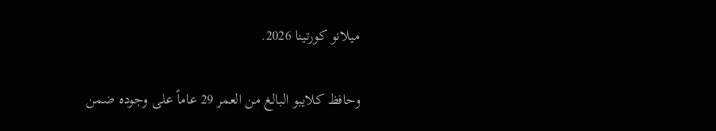ميلانو كورتينا 2026.

وحافظ كلايبو البالغ من العمر 29 عاماً على وجوده ضمن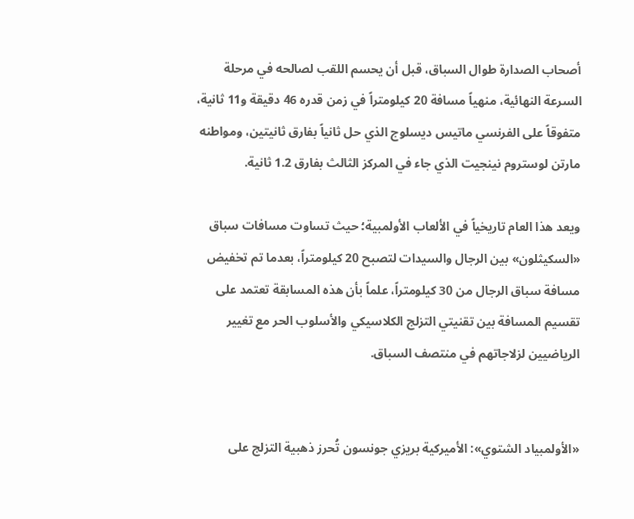أصحاب الصدارة طوال السباق، قبل أن يحسم اللقب لصالحه في مرحلة السرعة النهائية، منهياً مسافة 20 كيلومتراً في زمن قدره 46 دقيقة و11 ثانية، متفوقاً على الفرنسي ماتيس ديسلوج الذي حل ثانياً بفارق ثانيتين، ومواطنه مارتن لوستروم نينجيت الذي جاء في المركز الثالث بفارق 1.2 ثانية.

ويعد هذا العام تاريخياً في الألعاب الأولمبية؛ حيث تساوت مسافات سباق «السكيثلون» بين الرجال والسيدات لتصبح 20 كيلومتراً، بعدما تم تخفيض مسافة سباق الرجال من 30 كيلومتراً، علماً بأن هذه المسابقة تعتمد على تقسيم المسافة بين تقنيتي التزلج الكلاسيكي والأسلوب الحر مع تغيير الرياضيين لزلاجاتهم في منتصف السباق.


«الأولمبياد الشتوي»: الأميركية بريزي جونسون تُحرز ذهبية التزلج على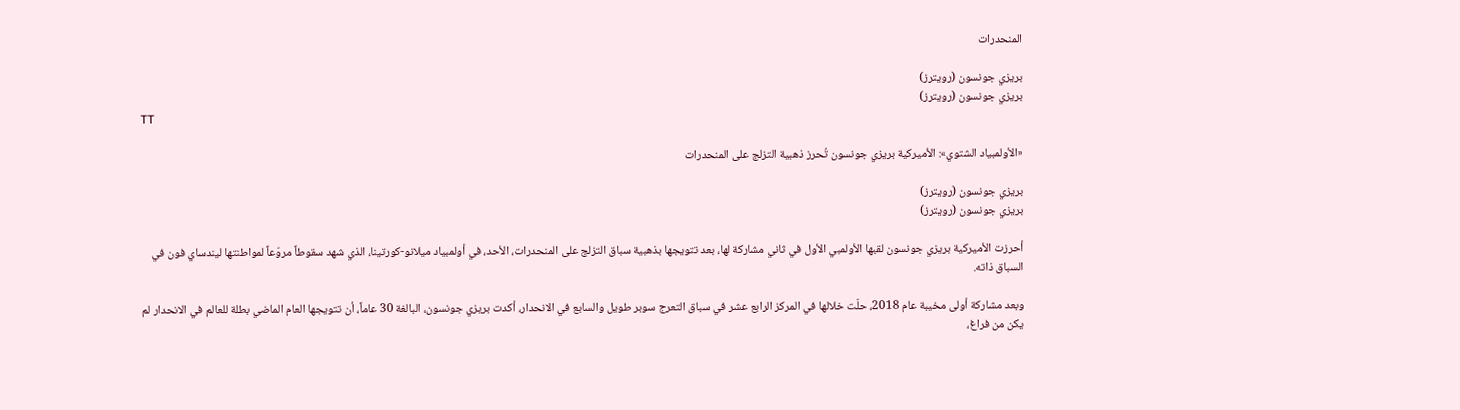المنحدرات

بريزي جونسون (رويترز)
بريزي جونسون (رويترز)
TT

«الأولمبياد الشتوي»: الأميركية بريزي جونسون تُحرز ذهبية التزلج على المنحدرات

بريزي جونسون (رويترز)
بريزي جونسون (رويترز)

أحرزت الأميركية بريزي جونسون لقبها الأولمبي الأول في ثاني مشاركة لها، بعد تتويجها بذهبية سباق التزلج على المنحدرات، الأحد، في أولمبياد ميلانو-كورتينا، الذي شهد سقوطاً مروّعاً لمواطنتها ليندساي فون في السباق ذاته.

وبعد مشاركة أولى مخيبة عام 2018، حلّت خلالها في المركز الرابع عشر في سباق التعرج سوبر طويل والسابع في الانحدار، أكدت بريزي جونسون، البالغة 30 عاماً، أن تتويجها العام الماضي بطلة للعالم في الانحدار لم يكن من فراغ،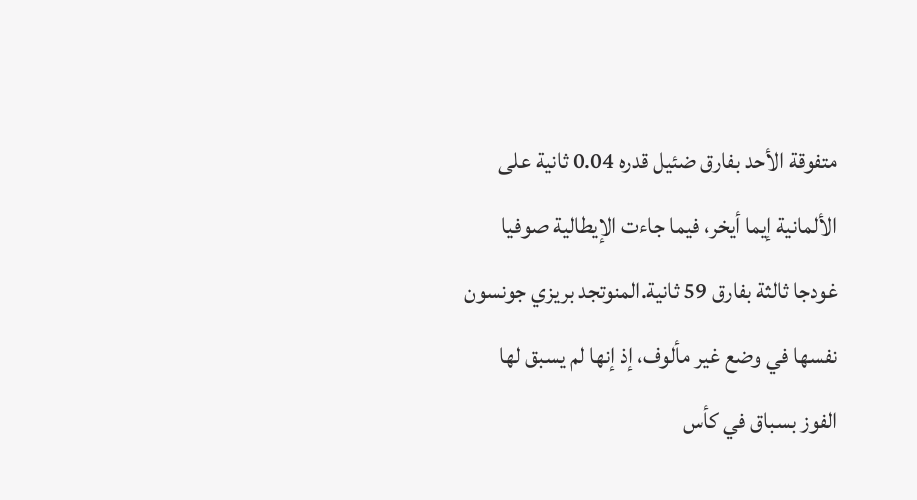متفوقة الأحد بفارق ضئيل قدره 0.04 ثانية على الألمانية إيما أيخر، فيما جاءت الإيطالية صوفيا غودجا ثالثة بفارق 59 ثانية.المنوتجد بريزي جونسون نفسها في وضع غير مألوف، إذ إنها لم يسبق لها الفوز بسباق في كأس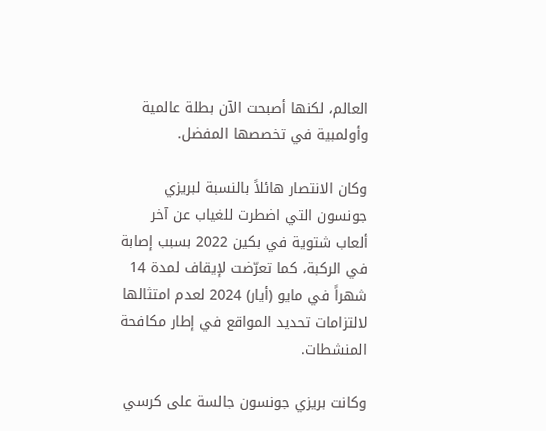العالم، لكنها أصبحت الآن بطلة عالمية وأولمبية في تخصصها المفضل.

وكان الانتصار هائلاً بالنسبة لبريزي جونسون التي اضطرت للغياب عن آخر ألعاب شتوية في بكين 2022 بسبب إصابة في الركبة، كما تعرّضت لإيقاف لمدة 14 شهراً في مايو (أيار) 2024 لعدم امتثالها لالتزامات تحديد المواقع في إطار مكافحة المنشطات.

وكانت بريزي جونسون جالسة على كرسي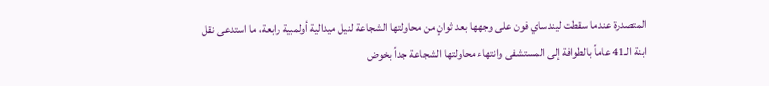المتصدرة عندما سقطت ليندساي فون على وجهها بعد ثوانٍ من محاولتها الشجاعة لنيل ميدالية أولمبية رابعة، ما استدعى نقل ابنة الـ41 عاماً بالطوافة إلى المستشفى وانتهاء محاولتها الشجاعة جداً بخوض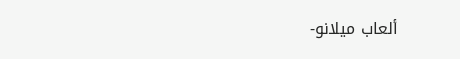ألعاب ميلانو-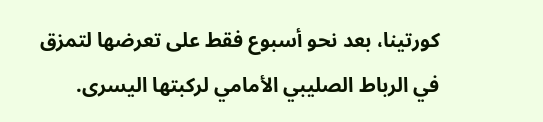كورتينا، بعد نحو أسبوع فقط على تعرضها لتمزق في الرباط الصليبي الأمامي لركبتها اليسرى.